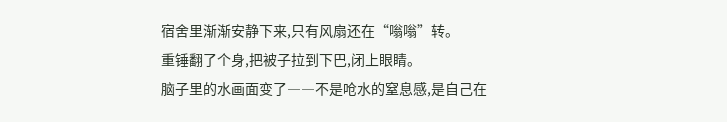宿舍里渐渐安静下来,只有风扇还在“嗡嗡”转。
重锤翻了个身,把被子拉到下巴,闭上眼睛。
脑子里的水画面变了――不是呛水的窒息感,是自己在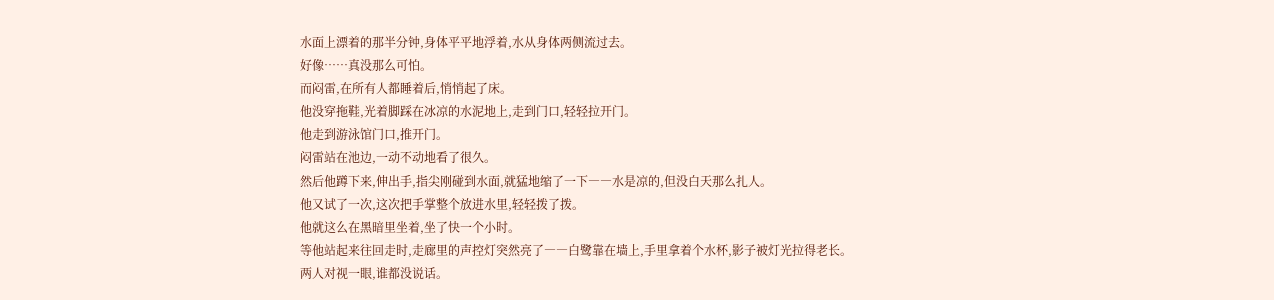水面上漂着的那半分钟,身体平平地浮着,水从身体两侧流过去。
好像……真没那么可怕。
而闷雷,在所有人都睡着后,悄悄起了床。
他没穿拖鞋,光着脚踩在冰凉的水泥地上,走到门口,轻轻拉开门。
他走到游泳馆门口,推开门。
闷雷站在池边,一动不动地看了很久。
然后他蹲下来,伸出手,指尖刚碰到水面,就猛地缩了一下――水是凉的,但没白天那么扎人。
他又试了一次,这次把手掌整个放进水里,轻轻拨了拨。
他就这么在黑暗里坐着,坐了快一个小时。
等他站起来往回走时,走廊里的声控灯突然亮了――白鹭靠在墙上,手里拿着个水杯,影子被灯光拉得老长。
两人对视一眼,谁都没说话。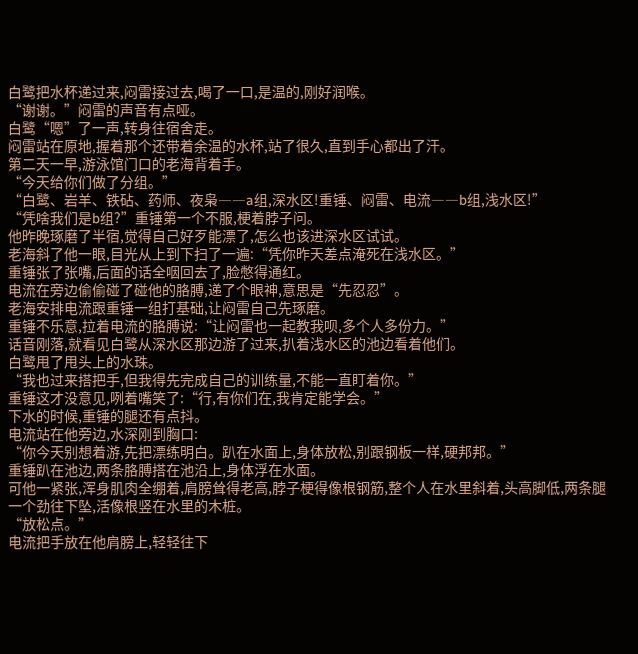白鹭把水杯递过来,闷雷接过去,喝了一口,是温的,刚好润喉。
“谢谢。”闷雷的声音有点哑。
白鹭“嗯”了一声,转身往宿舍走。
闷雷站在原地,握着那个还带着余温的水杯,站了很久,直到手心都出了汗。
第二天一早,游泳馆门口的老海背着手。
“今天给你们做了分组。”
“白鹭、岩羊、铁砧、药师、夜枭――a组,深水区!重锤、闷雷、电流――b组,浅水区!”
“凭啥我们是b组?”重锤第一个不服,梗着脖子问。
他昨晚琢磨了半宿,觉得自己好歹能漂了,怎么也该进深水区试试。
老海斜了他一眼,目光从上到下扫了一遍:“凭你昨天差点淹死在浅水区。”
重锤张了张嘴,后面的话全咽回去了,脸憋得通红。
电流在旁边偷偷碰了碰他的胳膊,递了个眼神,意思是“先忍忍”。
老海安排电流跟重锤一组打基础,让闷雷自己先琢磨。
重锤不乐意,拉着电流的胳膊说:“让闷雷也一起教我呗,多个人多份力。”
话音刚落,就看见白鹭从深水区那边游了过来,扒着浅水区的池边看着他们。
白鹭甩了甩头上的水珠。
“我也过来搭把手,但我得先完成自己的训练量,不能一直盯着你。”
重锤这才没意见,咧着嘴笑了:“行,有你们在,我肯定能学会。”
下水的时候,重锤的腿还有点抖。
电流站在他旁边,水深刚到胸口:
“你今天别想着游,先把漂练明白。趴在水面上,身体放松,别跟钢板一样,硬邦邦。”
重锤趴在池边,两条胳膊搭在池沿上,身体浮在水面。
可他一紧张,浑身肌肉全绷着,肩膀耸得老高,脖子梗得像根钢筋,整个人在水里斜着,头高脚低,两条腿一个劲往下坠,活像根竖在水里的木桩。
“放松点。”
电流把手放在他肩膀上,轻轻往下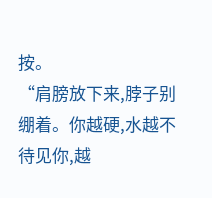按。
“肩膀放下来,脖子别绷着。你越硬,水越不待见你,越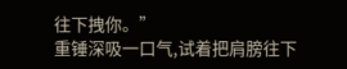往下拽你。”
重锤深吸一口气,试着把肩膀往下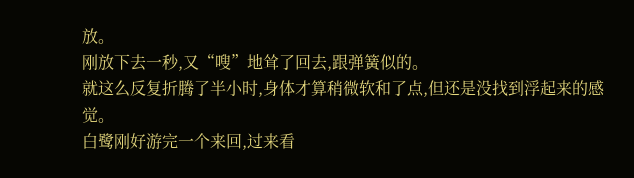放。
刚放下去一秒,又“嗖”地耸了回去,跟弹簧似的。
就这么反复折腾了半小时,身体才算稍微软和了点,但还是没找到浮起来的感觉。
白鹭刚好游完一个来回,过来看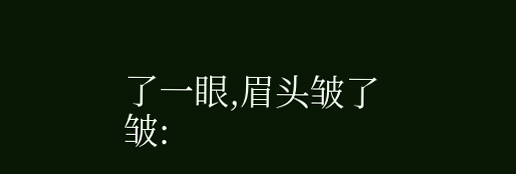了一眼,眉头皱了皱: